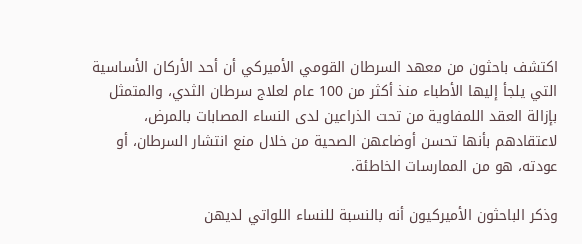اكتشف باحثون من معهد السرطان القومي الأميركي أن أحد الأركان الأساسية التي يلجأ إليها الأطباء منذ أكثر من 100 عام لعلاج سرطان الثدي، والمتمثل بإزالة العقد اللمفاوية من تحت الذراعين لدى النساء المصابات بالمرض، لاعتقادهم بأنها تحسن أوضاعهن الصحية من خلال منع انتشار السرطان، أو عودته، هو من الممارسات الخاطئة.

وذكر الباحثون الأميركيون أنه بالنسبة للنساء اللواتي لديهن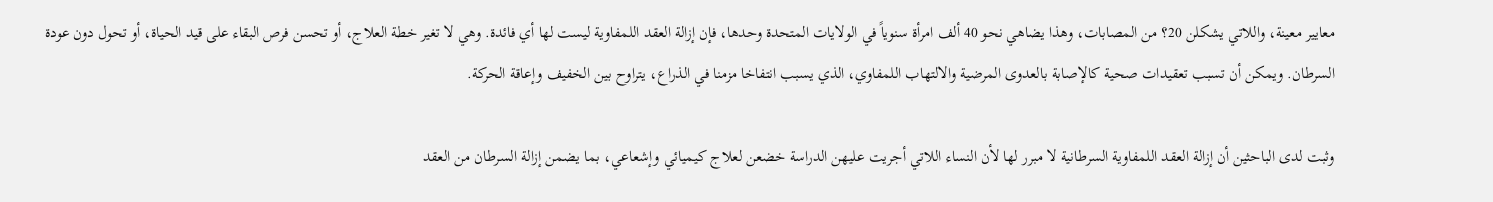معايير معينة، واللاتي يشكلن 20؟ من المصابات، وهذا يضاهي نحو 40 ألف امرأة سنوياً في الولايات المتحدة وحدها، فإن إزالة العقد اللمفاوية ليست لها أي فائدة. وهي لا تغير خطة العلاج، أو تحسن فرص البقاء على قيد الحياة، أو تحول دون عودة السرطان. ويمكن أن تسبب تعقيدات صحية كالإصابة بالعدوى المرضية والالتهاب اللمفاوي، الذي يسبب انتفاخا مزمنا في الذراع، يتراوح بين الخفيف وإعاقة الحركة.

وثبت لدى الباحثين أن إزالة العقد اللمفاوية السرطانية لا مبرر لها لأن النساء اللاتي أجريت عليهن الدراسة خضعن لعلاج كيميائي وإشعاعي، بما يضمن إزالة السرطان من العقد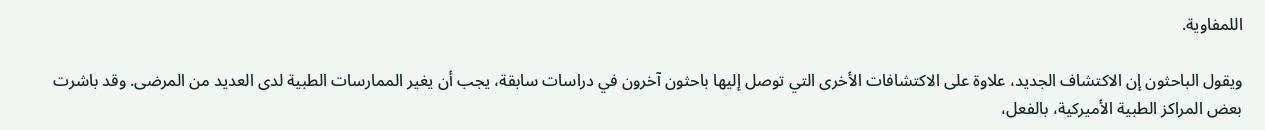اللمفاوية.

ويقول الباحثون إن الاكتشاف الجديد، علاوة على الاكتشافات الأخرى التي توصل إليها باحثون آخرون في دراسات سابقة، يجب أن يغير الممارسات الطبية لدى العديد من المرضى. وقد باشرت بعض المراكز الطبية الأميركية، بالفعل،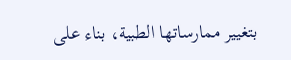بتغيير ممارساتها الطبية، بناء على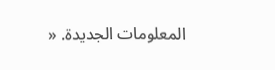المعلومات الجديدة. «